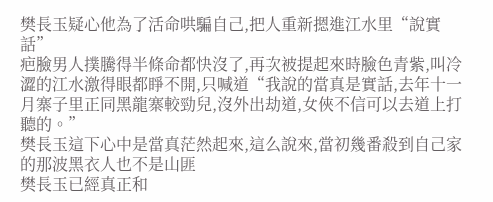樊長玉疑心他為了活命哄騙自己,把人重新摁進江水里“說實話”
疤臉男人撲騰得半條命都快沒了,再次被提起來時臉色青紫,叫冷澀的江水激得眼都睜不開,只喊道“我說的當真是實話,去年十一月寨子里正同黑龍寨較勁兒,沒外出劫道,女俠不信可以去道上打聽的。”
樊長玉這下心中是當真茫然起來,這么說來,當初幾番殺到自己家的那波黑衣人也不是山匪
樊長玉已經真正和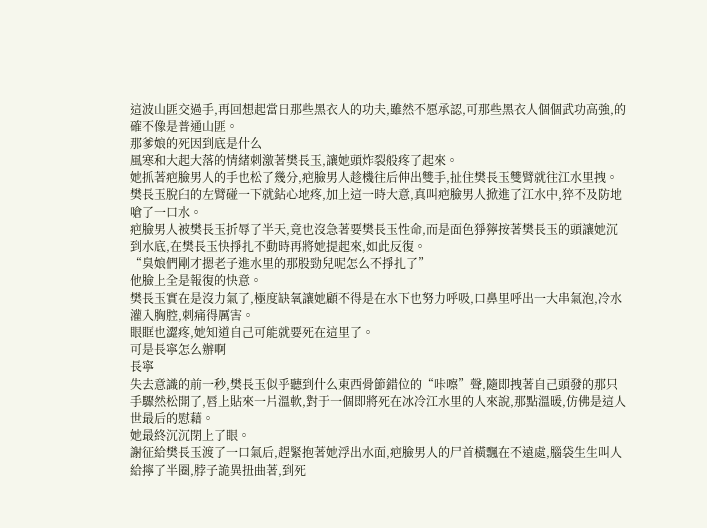這波山匪交過手,再回想起當日那些黑衣人的功夫,雖然不愿承認,可那些黑衣人個個武功高強,的確不像是普通山匪。
那爹娘的死因到底是什么
風寒和大起大落的情緒刺激著樊長玉,讓她頭炸裂般疼了起來。
她抓著疤臉男人的手也松了幾分,疤臉男人趁機往后伸出雙手,扯住樊長玉雙臂就往江水里拽。
樊長玉脫臼的左臂碰一下就鉆心地疼,加上這一時大意,真叫疤臉男人掀進了江水中,猝不及防地嗆了一口水。
疤臉男人被樊長玉折辱了半天,竟也沒急著要樊長玉性命,而是面色猙獰按著樊長玉的頭讓她沉到水底,在樊長玉快掙扎不動時再將她提起來,如此反復。
“臭娘們剛才摁老子進水里的那股勁兒呢怎么不掙扎了”
他臉上全是報復的快意。
樊長玉實在是沒力氣了,極度缺氧讓她顧不得是在水下也努力呼吸,口鼻里呼出一大串氣泡,冷水灌入胸腔,刺痛得厲害。
眼眶也澀疼,她知道自己可能就要死在這里了。
可是長寧怎么辦啊
長寧
失去意識的前一秒,樊長玉似乎聽到什么東西骨節錯位的“咔嚓”聲,隨即拽著自己頭發的那只手驟然松開了,唇上貼來一片溫軟,對于一個即將死在冰冷江水里的人來說,那點溫暖,仿佛是這人世最后的慰藉。
她最終沉沉閉上了眼。
謝征給樊長玉渡了一口氣后,趕緊抱著她浮出水面,疤臉男人的尸首橫飄在不遠處,腦袋生生叫人給擰了半圈,脖子詭異扭曲著,到死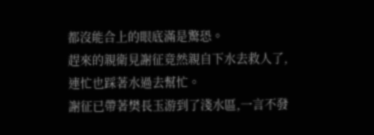都沒能合上的眼底滿是驚恐。
趕來的親衛見謝征竟然親自下水去救人了,連忙也踩著水過去幫忙。
謝征已帶著樊長玉游到了淺水區,一言不發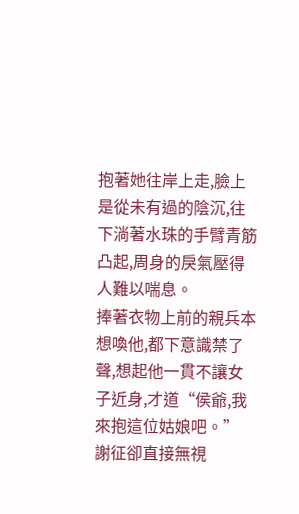抱著她往岸上走,臉上是從未有過的陰沉,往下淌著水珠的手臂青筋凸起,周身的戾氣壓得人難以喘息。
捧著衣物上前的親兵本想喚他,都下意識禁了聲,想起他一貫不讓女子近身,才道“侯爺,我來抱這位姑娘吧。”
謝征卻直接無視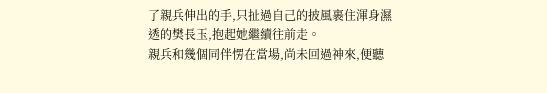了親兵伸出的手,只扯過自己的披風裹住渾身濕透的樊長玉,抱起她繼續往前走。
親兵和幾個同伴愣在當場,尚未回過神來,便聽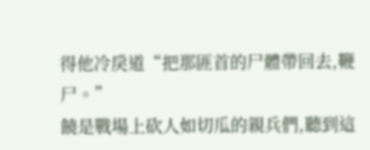得他冷戾道“把那匪首的尸體帶回去,鞭尸。”
饒是戰場上砍人如切瓜的親兵們,聽到這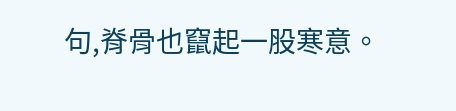句,脊骨也竄起一股寒意。